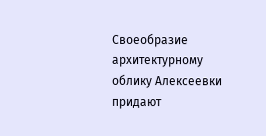Своеобразие архитектурному облику Алексеевки придают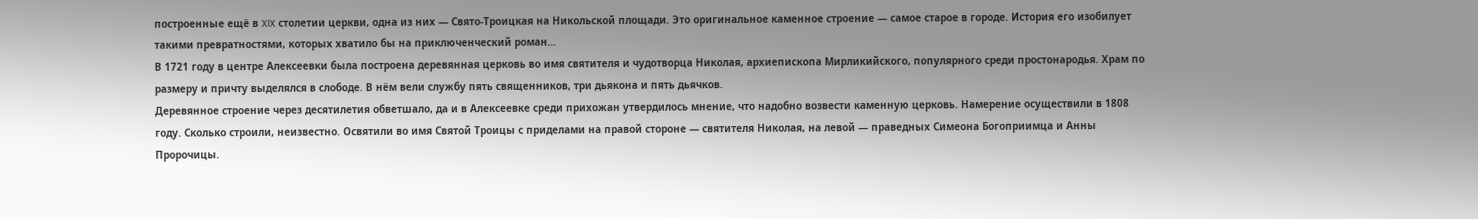построенные ещё в XIX столетии церкви, одна из них — Свято-Троицкая на Никольской площади. Это оригинальное каменное строение — самое старое в городе. История его изобилует такими превратностями, которых хватило бы на приключенческий роман…
В 1721 году в центре Алексеевки была построена деревянная церковь во имя святителя и чудотворца Николая, архиепископа Мирликийского, популярного среди простонародья. Храм по размеру и причту выделялся в слободе. В нём вели службу пять священников, три дьякона и пять дьячков.
Деревянное строение через десятилетия обветшало, да и в Алексеевке среди прихожан утвердилось мнение, что надобно возвести каменную церковь. Намерение осуществили в 1808 году. Сколько строили, неизвестно. Освятили во имя Святой Троицы с приделами на правой стороне — святителя Николая, на левой — праведных Симеона Богоприимца и Анны Пророчицы.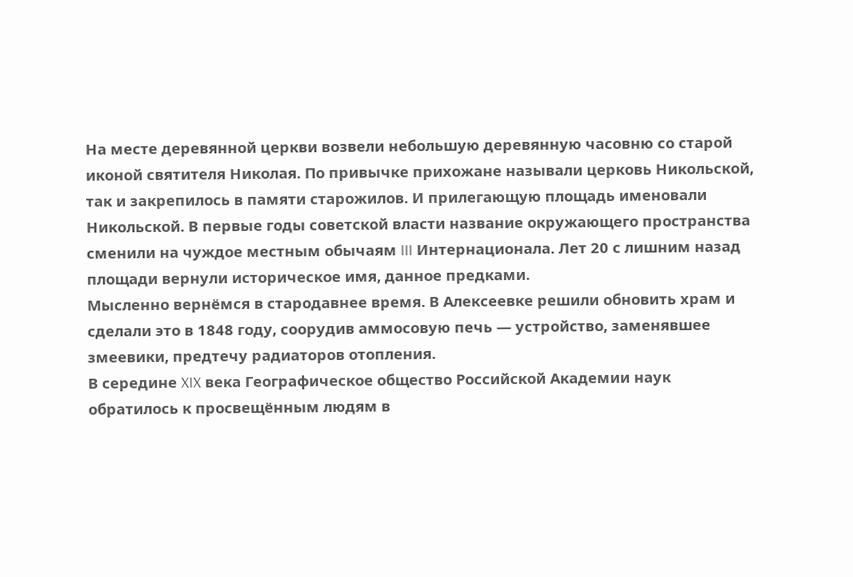На месте деревянной церкви возвели небольшую деревянную часовню со старой иконой святителя Николая. По привычке прихожане называли церковь Никольской, так и закрепилось в памяти старожилов. И прилегающую площадь именовали Никольской. В первые годы советской власти название окружающего пространства сменили на чуждое местным обычаям III Интернационала. Лет 20 с лишним назад площади вернули историческое имя, данное предками.
Мысленно вернёмся в стародавнее время. В Алексеевке решили обновить храм и сделали это в 1848 году, соорудив аммосовую печь — устройство, заменявшее змеевики, предтечу радиаторов отопления.
В середине XIX века Географическое общество Российской Академии наук обратилось к просвещённым людям в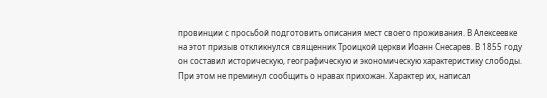провинции с просьбой подготовить описания мест своего проживания. В Алексеевке на этот призыв откликнулся священник Троицкой церкви Иоанн Снесарев. В 1855 году он составил историческую, географическую и экономическую характеристику слободы. При этом не преминул сообщить о нравах прихожан. Характер их, написал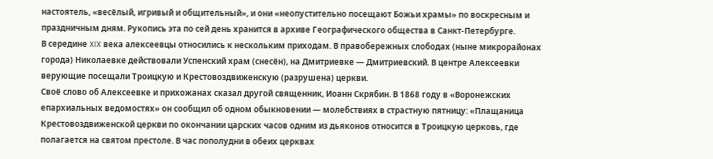настоятель, «весёлый, игривый и общительный», и они «неопустительно посещают Божьи храмы» по воскресным и праздничным дням. Рукопись эта по сей день хранится в архиве Географического общества в Санкт-Петербурге.
В середине XIX века алексеевцы относились к нескольким приходам. В правобережных слободах (ныне микрорайонах города) Николаевке действовали Успенский храм (снесён), на Дмитриевке — Дмитриевский. В центре Алексеевки верующие посещали Троицкую и Крестовоздвиженскую (разрушена) церкви.
Своё слово об Алексеевке и прихожанах сказал другой священник, Иоанн Скрябин. В 1868 году в «Воронежских епархиальных ведомостях» он сообщил об одном обыкновении — молебствиях в страстную пятницу: «Плащаница Крестовоздвиженской церкви по окончании царских часов одним из дьяконов относится в Троицкую церковь, где полагается на святом престоле. В час пополудни в обеих церквах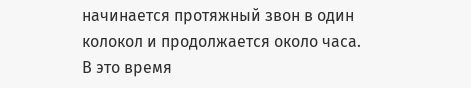начинается протяжный звон в один колокол и продолжается около часа. В это время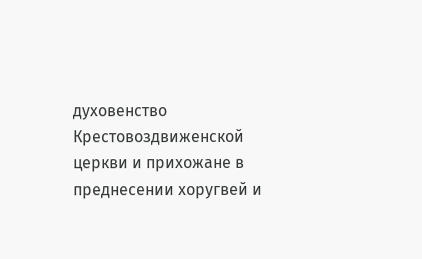духовенство Крестовоздвиженской церкви и прихожане в преднесении хоругвей и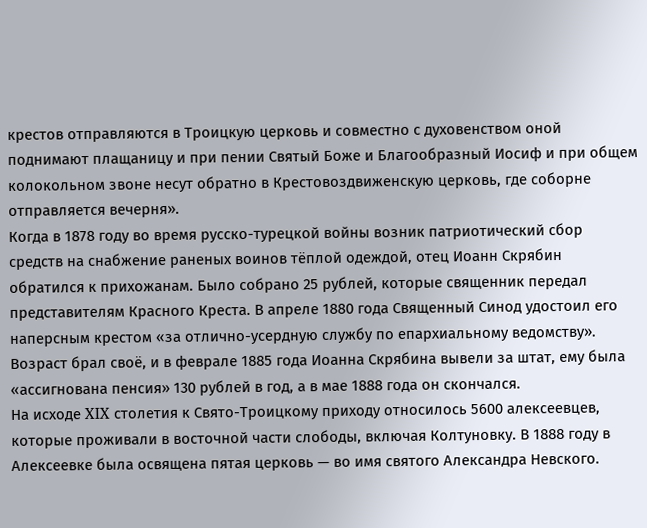крестов отправляются в Троицкую церковь и совместно с духовенством оной поднимают плащаницу и при пении Святый Боже и Благообразный Иосиф и при общем колокольном звоне несут обратно в Крестовоздвиженскую церковь, где соборне отправляется вечерня».
Когда в 1878 году во время русско-турецкой войны возник патриотический сбор средств на снабжение раненых воинов тёплой одеждой, отец Иоанн Скрябин обратился к прихожанам. Было собрано 25 рублей, которые священник передал представителям Красного Креста. В апреле 1880 года Священный Синод удостоил его наперсным крестом «за отлично-усердную службу по епархиальному ведомству». Возраст брал своё, и в феврале 1885 года Иоанна Скрябина вывели за штат, ему была «ассигнована пенсия» 130 рублей в год, а в мае 1888 года он скончался.
На исходе XIX столетия к Свято-Троицкому приходу относилось 5600 алексеевцев, которые проживали в восточной части слободы, включая Колтуновку. В 1888 году в Алексеевке была освящена пятая церковь — во имя святого Александра Невского.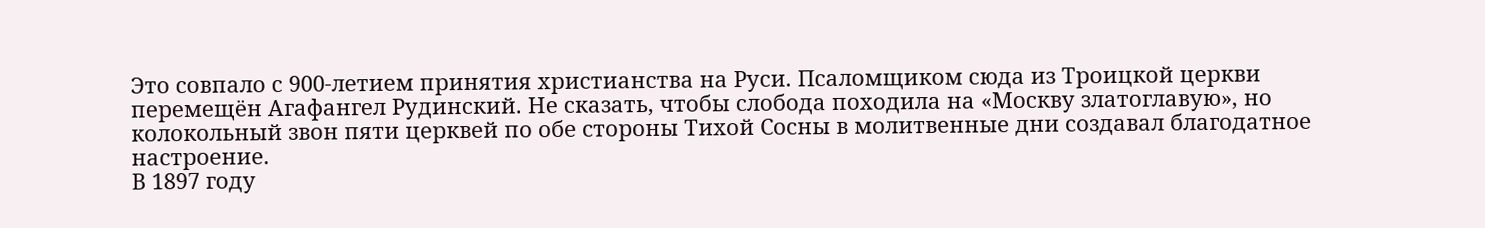Это совпало с 900-летием принятия христианства на Руси. Псаломщиком сюда из Троицкой церкви перемещён Агафангел Рудинский. Не сказать, чтобы слобода походила на «Москву златоглавую», но колокольный звон пяти церквей по обе стороны Тихой Сосны в молитвенные дни создавал благодатное настроение.
В 1897 году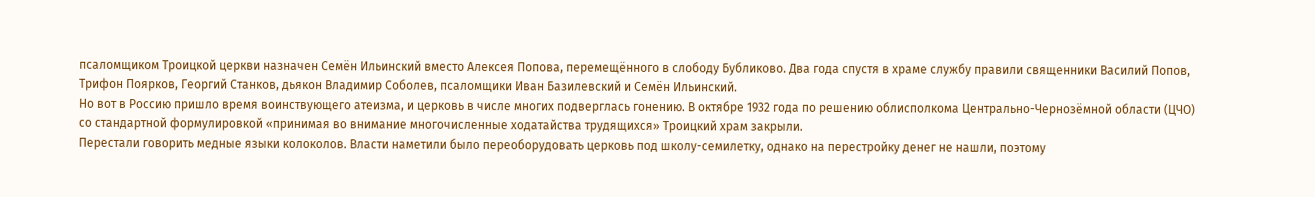псаломщиком Троицкой церкви назначен Семён Ильинский вместо Алексея Попова, перемещённого в слободу Бубликово. Два года спустя в храме службу правили священники Василий Попов, Трифон Поярков, Георгий Станков, дьякон Владимир Соболев, псаломщики Иван Базилевский и Семён Ильинский.
Но вот в Россию пришло время воинствующего атеизма, и церковь в числе многих подверглась гонению. В октябре 1932 года по решению облисполкома Центрально-Чернозёмной области (ЦЧО) со стандартной формулировкой «принимая во внимание многочисленные ходатайства трудящихся» Троицкий храм закрыли.
Перестали говорить медные языки колоколов. Власти наметили было переоборудовать церковь под школу-семилетку, однако на перестройку денег не нашли, поэтому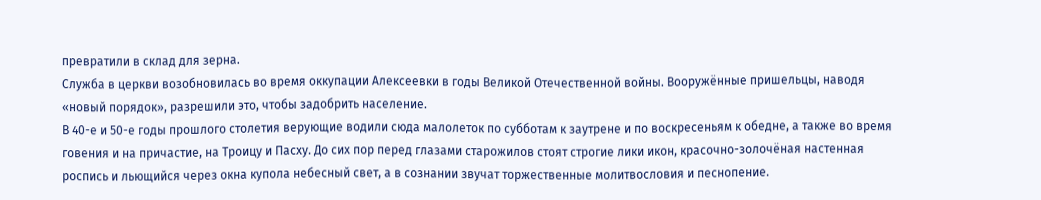превратили в склад для зерна.
Служба в церкви возобновилась во время оккупации Алексеевки в годы Великой Отечественной войны. Вооружённые пришельцы, наводя «новый порядок», разрешили это, чтобы задобрить население.
В 40-е и 50-е годы прошлого столетия верующие водили сюда малолеток по субботам к заутрене и по воскресеньям к обедне, а также во время говения и на причастие, на Троицу и Пасху. До сих пор перед глазами старожилов стоят строгие лики икон, красочно-золочёная настенная роспись и льющийся через окна купола небесный свет, а в сознании звучат торжественные молитвословия и песнопение.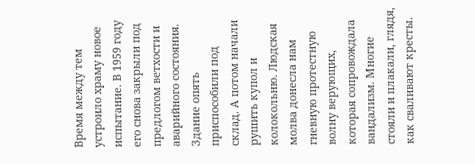Время между тем устроило храму новое испытание. В 1959 году его снова закрыли под предлогом ветхости и аварийного состояния. Здание опять приспособили под склад. А потом начали рушить купол и колокольню. Людская молва донесла нам гневную протестную волну верующих, которая сопровождала вандализм. Многие стояли и плакали, глядя, как сваливают кресты.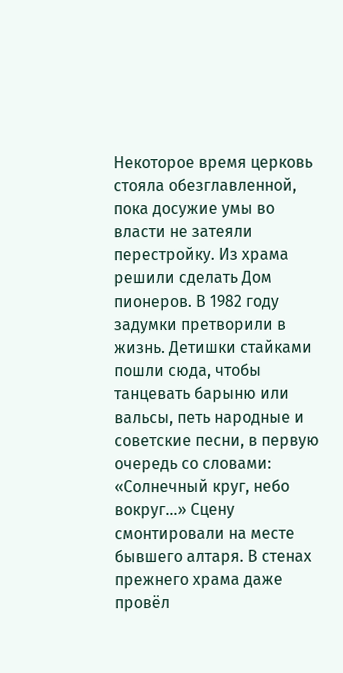Некоторое время церковь стояла обезглавленной, пока досужие умы во власти не затеяли перестройку. Из храма решили сделать Дом пионеров. В 1982 году задумки претворили в жизнь. Детишки стайками пошли сюда, чтобы танцевать барыню или вальсы, петь народные и советские песни, в первую очередь со словами: «Солнечный круг, небо вокруг…» Сцену смонтировали на месте бывшего алтаря. В стенах прежнего храма даже провёл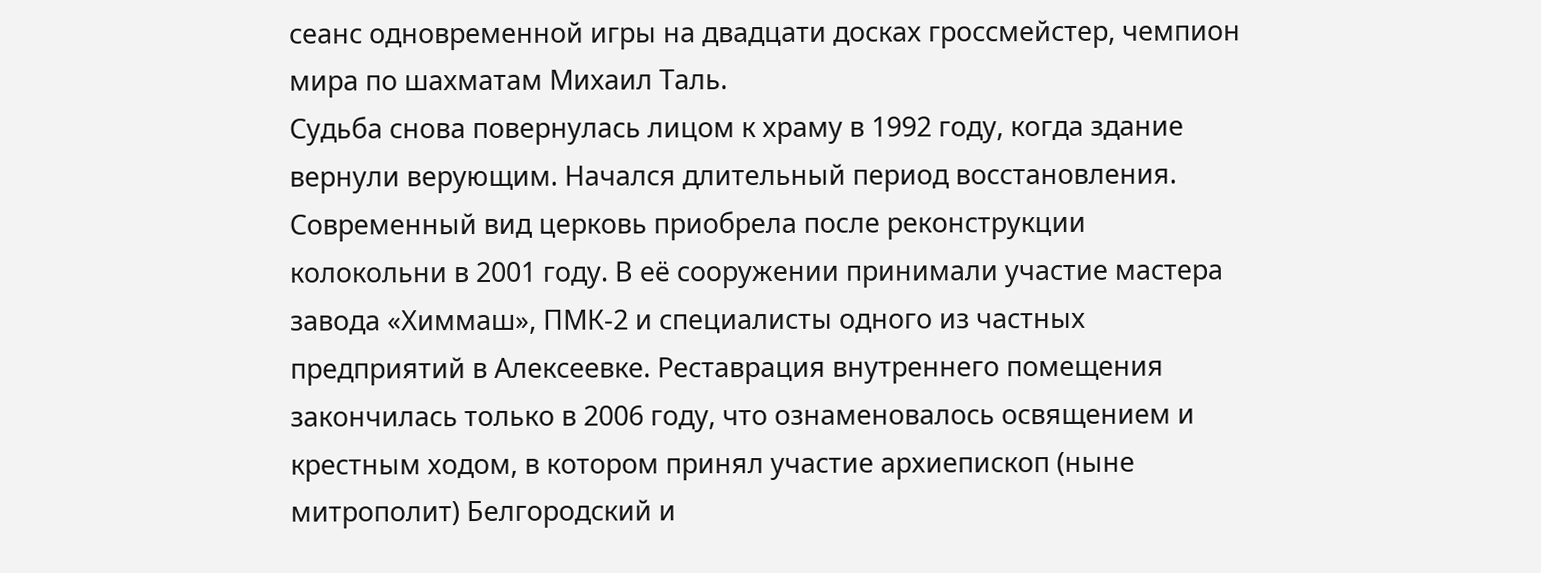сеанс одновременной игры на двадцати досках гроссмейстер, чемпион мира по шахматам Михаил Таль.
Судьба снова повернулась лицом к храму в 1992 году, когда здание вернули верующим. Начался длительный период восстановления. Современный вид церковь приобрела после реконструкции колокольни в 2001 году. В её сооружении принимали участие мастера завода «Химмаш», ПМК-2 и специалисты одного из частных предприятий в Алексеевке. Реставрация внутреннего помещения закончилась только в 2006 году, что ознаменовалось освящением и крестным ходом, в котором принял участие архиепископ (ныне митрополит) Белгородский и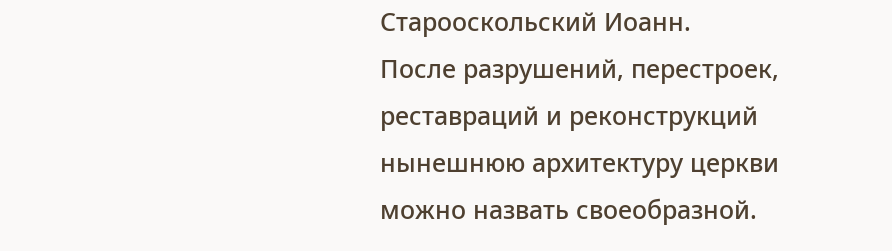Старооскольский Иоанн.
После разрушений, перестроек, реставраций и реконструкций нынешнюю архитектуру церкви можно назвать своеобразной.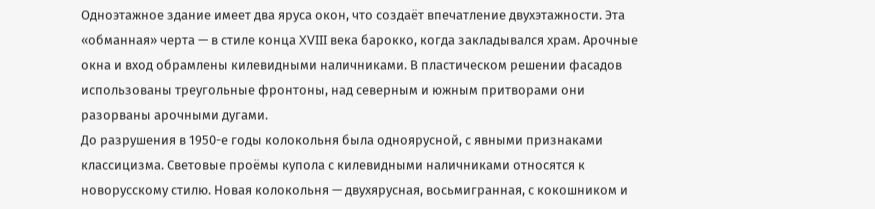Одноэтажное здание имеет два яруса окон, что создаёт впечатление двухэтажности. Эта «обманная» черта — в стиле конца XVIII века барокко, когда закладывался храм. Арочные окна и вход обрамлены килевидными наличниками. В пластическом решении фасадов использованы треугольные фронтоны, над северным и южным притворами они разорваны арочными дугами.
До разрушения в 1950-е годы колокольня была одноярусной, с явными признаками классицизма. Световые проёмы купола с килевидными наличниками относятся к новорусскому стилю. Новая колокольня — двухярусная, восьмигранная, с кокошником и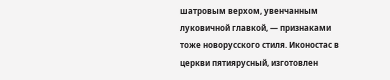шатровым верхом, увенчанным луковичной главкой, — признаками тоже новорусского стиля. Иконостас в церкви пятиярусный, изготовлен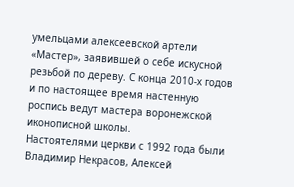умельцами алексеевской артели «Мастер», заявившей о себе искусной резьбой по дереву. С конца 2010-х годов и по настоящее время настенную роспись ведут мастера воронежской иконописной школы.
Настоятелями церкви с 1992 года были Владимир Некрасов, Алексей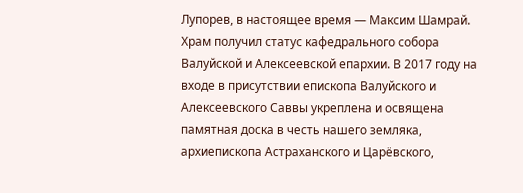Лупорев, в настоящее время — Максим Шамрай.
Храм получил статус кафедрального собора Валуйской и Алексеевской епархии. В 2017 году на входе в присутствии епископа Валуйского и Алексеевского Саввы укреплена и освящена памятная доска в честь нашего земляка, архиепископа Астраханского и Царёвского,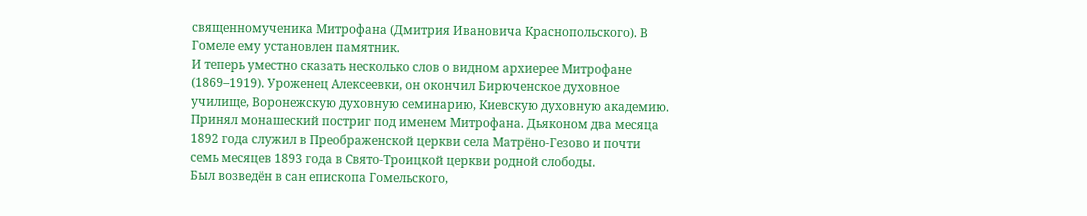священномученика Митрофана (Дмитрия Ивановича Краснопольского). В Гомеле ему установлен памятник.
И теперь уместно сказать несколько слов о видном архиерее Митрофане (1869–1919). Уроженец Алексеевки, он окончил Бирюченское духовное училище, Воронежскую духовную семинарию, Киевскую духовную академию. Принял монашеский постриг под именем Митрофана. Дьяконом два месяца 1892 года служил в Преображенской церкви села Матрёно-Гезово и почти семь месяцев 1893 года в Свято-Троицкой церкви родной слободы.
Был возведён в сан епископа Гомельского,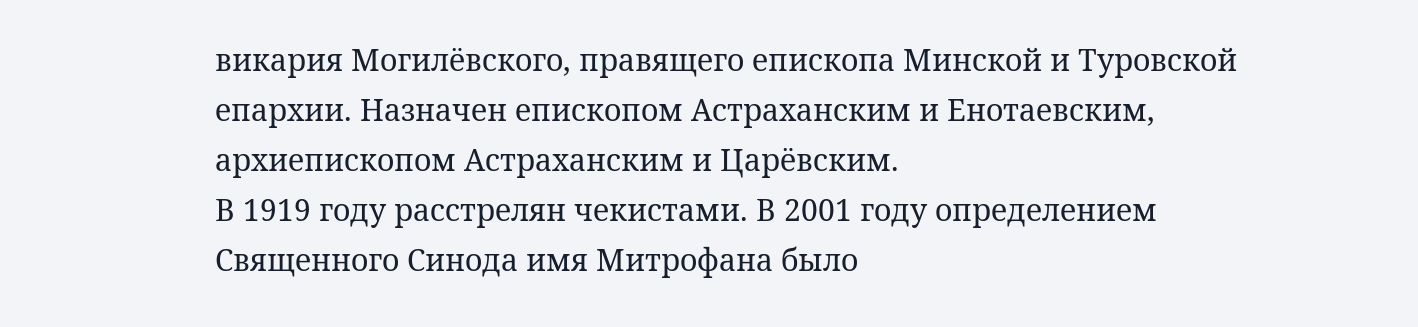викария Могилёвского, правящего епископа Минской и Туровской епархии. Назначен епископом Астраханским и Енотаевским, архиепископом Астраханским и Царёвским.
В 1919 году расстрелян чекистами. В 2001 году определением Священного Синода имя Митрофана было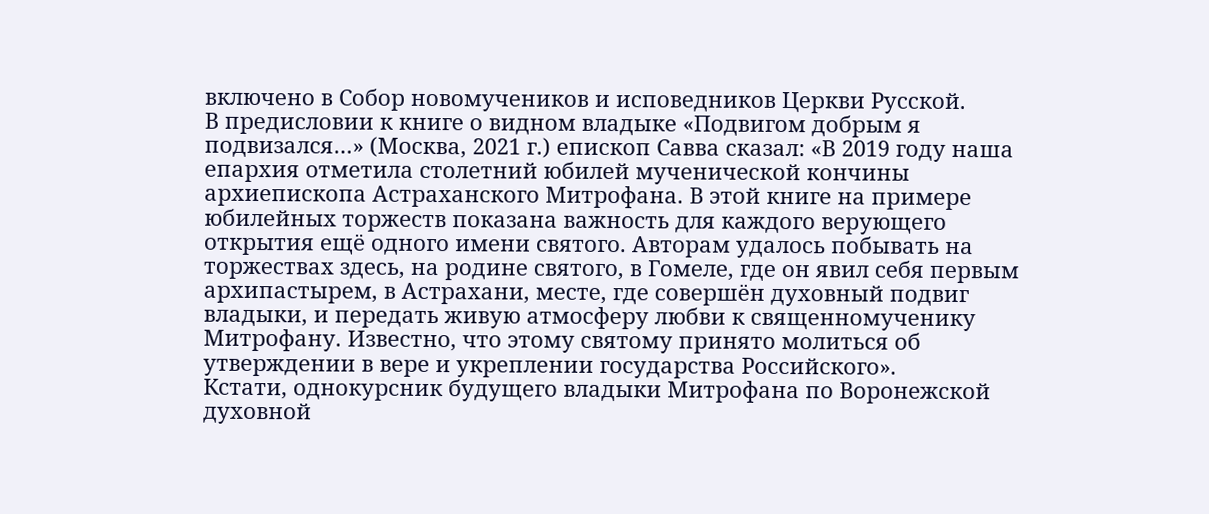включено в Собор новомучеников и исповедников Церкви Русской.
В предисловии к книге о видном владыке «Подвигом добрым я подвизался…» (Москва, 2021 г.) епископ Савва сказал: «В 2019 году наша епархия отметила столетний юбилей мученической кончины архиепископа Астраханского Митрофана. В этой книге на примере юбилейных торжеств показана важность для каждого верующего открытия ещё одного имени святого. Авторам удалось побывать на торжествах здесь, на родине святого, в Гомеле, где он явил себя первым архипастырем, в Астрахани, месте, где совершён духовный подвиг владыки, и передать живую атмосферу любви к священномученику Митрофану. Известно, что этому святому принято молиться об утверждении в вере и укреплении государства Российского».
Кстати, однокурсник будущего владыки Митрофана по Воронежской духовной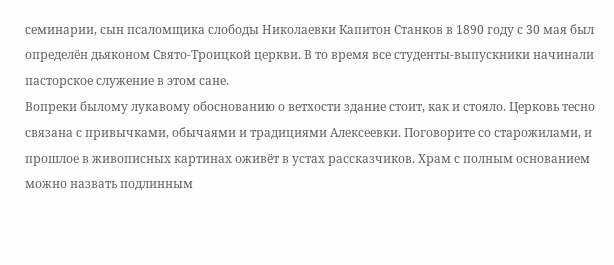семинарии, сын псаломщика слободы Николаевки Капитон Станков в 1890 году с 30 мая был определён дьяконом Свято-Троицкой церкви. В то время все студенты-выпускники начинали пасторское служение в этом сане.
Вопреки былому лукавому обоснованию о ветхости здание стоит, как и стояло. Церковь тесно связана с привычками, обычаями и традициями Алексеевки. Поговорите со старожилами, и прошлое в живописных картинах оживёт в устах рассказчиков. Храм с полным основанием можно назвать подлинным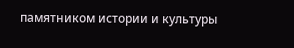памятником истории и культуры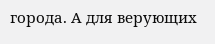города. А для верующих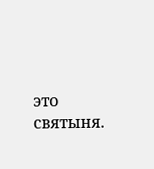это святыня.